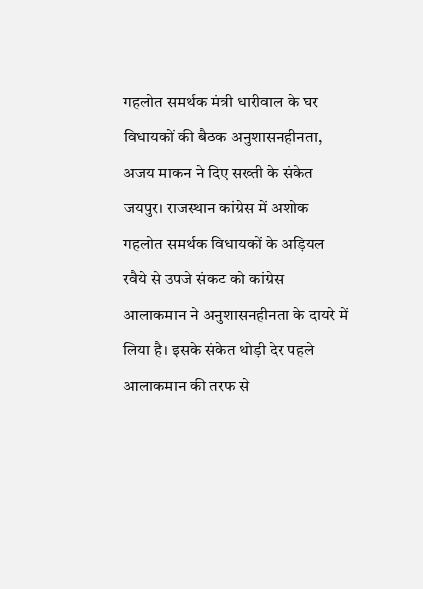गहलोत समर्थक मंत्री धारीवाल के घर विधायकों की बैठक अनुशासनहीनता, अजय माकन ने दिए सख्ती के संकेत
जयपुर। राजस्थान कांग्रेस में अशोक गहलोत समर्थक विधायकों के अड़ियल रवैये से उपजे संकट को कांग्रेस आलाकमान ने अनुशासनहीनता के दायरे में लिया है। इसके संकेत थोड़ी देर पहले आलाकमान की तरफ से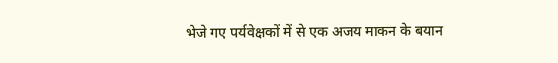भेजे गए पर्यवेक्षकों में से एक अजय माकन के बयान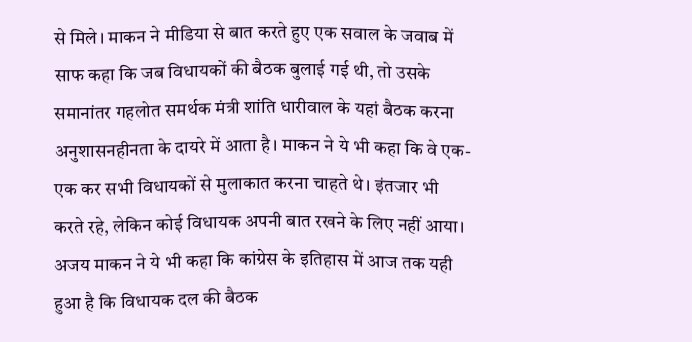से मिले। माकन ने मीडिया से बात करते हुए एक सवाल के जवाब में साफ कहा कि जब विधायकों की बैठक बुलाई गई थी, तो उसके समानांतर गहलोत समर्थक मंत्री शांति धारीवाल के यहां बैठक करना अनुशासनहीनता के दायरे में आता है। माकन ने ये भी कहा कि वे एक-एक कर सभी विधायकों से मुलाकात करना चाहते थे। इंतजार भी करते रहे, लेकिन कोई विधायक अपनी बात रखने के लिए नहीं आया।
अजय माकन ने ये भी कहा कि कांग्रेस के इतिहास में आज तक यही हुआ है कि विधायक दल की बैठक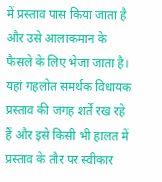में प्रस्ताव पास किया जाता है और उसे आलाकमान के फैसले के लिए भेजा जाता है। यहां गहलोत समर्थक विधायक प्रस्ताव की जगह शर्तें रख रहे हैं और इसे किसी भी हालत में प्रस्ताव के तौर पर स्वीकार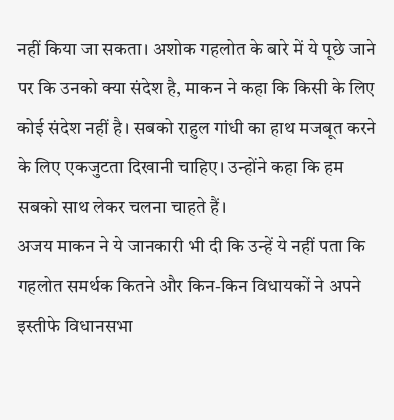नहीं किया जा सकता। अशोक गहलोत के बारे में ये पूछे जाने पर कि उनको क्या संदेश है, माकन ने कहा कि किसी के लिए कोई संदेश नहीं है। सबको राहुल गांधी का हाथ मजबूत करने के लिए एकजुटता दिखानी चाहिए। उन्होंने कहा कि हम सबको साथ लेकर चलना चाहते हैं।
अजय माकन ने ये जानकारी भी दी कि उन्हें ये नहीं पता कि गहलोत समर्थक कितने और किन-किन विधायकों ने अपने इस्तीफे विधानसभा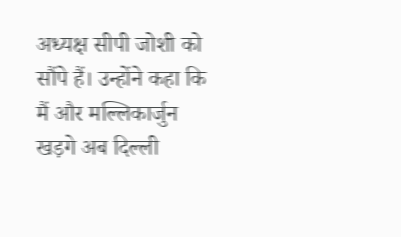अध्यक्ष सीपी जोशी को सौंपे हैं। उन्होंने कहा कि मैं और मल्लिकार्जुन खड़गे अब दिल्ली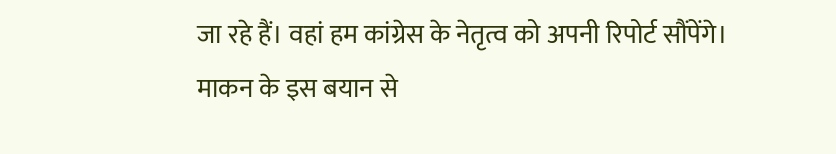जा रहे हैं। वहां हम कांग्रेस के नेतृत्व को अपनी रिपोर्ट सौंपेंगे। माकन के इस बयान से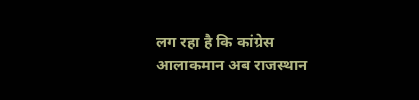लग रहा है कि कांग्रेस आलाकमान अब राजस्थान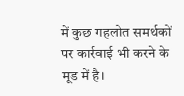में कुछ गहलोत समर्थकों पर कार्रवाई भी करने के मूड में है।